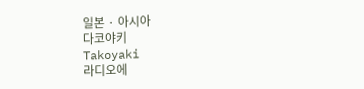일본 · 아시아
다코야키
Takoyaki
라디오에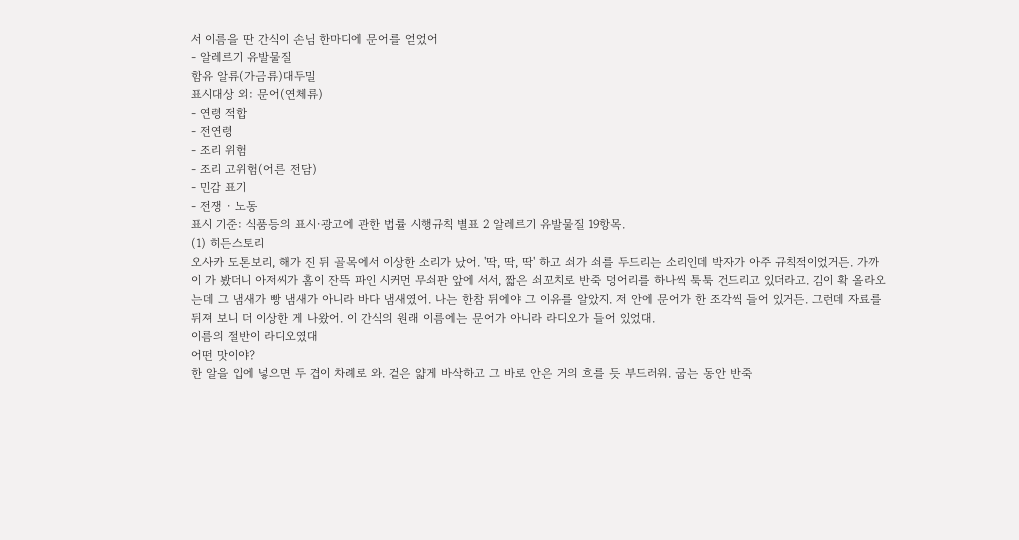서 이름을 딴 간식이 손님 한마디에 문어를 얻었어
- 알레르기 유발물질
함유 알류(가금류)대두밀
표시대상 외: 문어(연체류)
- 연령 적합
- 전연령
- 조리 위험
- 조리 고위험(어른 전담)
- 민감 표기
- 전쟁 · 노동
표시 기준: 식품등의 표시·광고에 관한 법률 시행규칙 별표 2 알레르기 유발물질 19항목.
(1) 히든스토리
오사카 도톤보리, 해가 진 뒤 골목에서 이상한 소리가 났어. '딱, 딱, 딱' 하고 쇠가 쇠를 두드리는 소리인데 박자가 아주 규칙적이었거든. 가까이 가 봤더니 아저씨가 홈이 잔뜩 파인 시커먼 무쇠판 앞에 서서, 짧은 쇠꼬치로 반죽 덩어리를 하나씩 툭툭 건드리고 있더라고. 김이 확 올라오는데 그 냄새가 빵 냄새가 아니라 바다 냄새였어. 나는 한참 뒤에야 그 이유를 알았지. 저 안에 문어가 한 조각씩 들어 있거든. 그런데 자료를 뒤져 보니 더 이상한 게 나왔어. 이 간식의 원래 이름에는 문어가 아니라 라디오가 들어 있었대.
이름의 절반이 라디오였대
어떤 맛이야?
한 알을 입에 넣으면 두 겹이 차례로 와. 겉은 얇게 바삭하고 그 바로 안은 거의 흐를 듯 부드러워. 굽는 동안 반죽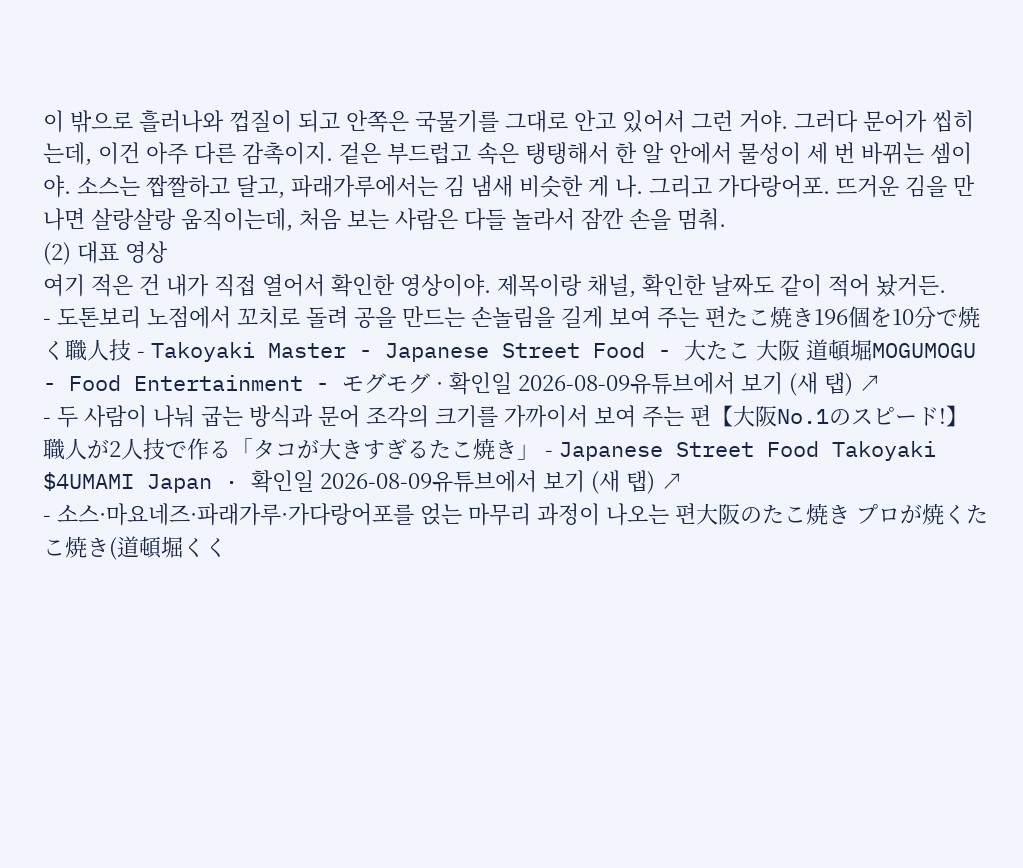이 밖으로 흘러나와 껍질이 되고 안쪽은 국물기를 그대로 안고 있어서 그런 거야. 그러다 문어가 씹히는데, 이건 아주 다른 감촉이지. 겉은 부드럽고 속은 탱탱해서 한 알 안에서 물성이 세 번 바뀌는 셈이야. 소스는 짭짤하고 달고, 파래가루에서는 김 냄새 비슷한 게 나. 그리고 가다랑어포. 뜨거운 김을 만나면 살랑살랑 움직이는데, 처음 보는 사람은 다들 놀라서 잠깐 손을 멈춰.
(2) 대표 영상
여기 적은 건 내가 직접 열어서 확인한 영상이야. 제목이랑 채널, 확인한 날짜도 같이 적어 놨거든.
- 도톤보리 노점에서 꼬치로 돌려 공을 만드는 손놀림을 길게 보여 주는 편たこ焼き196個を10分で焼く職人技 - Takoyaki Master - Japanese Street Food - 大たこ 大阪 道頓堀MOGUMOGU - Food Entertainment - モグモグ · 확인일 2026-08-09유튜브에서 보기 (새 탭) ↗
- 두 사람이 나눠 굽는 방식과 문어 조각의 크기를 가까이서 보여 주는 편【大阪No.1のスピード!】職人が2人技で作る「タコが大きすぎるたこ焼き」 - Japanese Street Food Takoyaki $4UMAMI Japan · 확인일 2026-08-09유튜브에서 보기 (새 탭) ↗
- 소스·마요네즈·파래가루·가다랑어포를 얹는 마무리 과정이 나오는 편大阪のたこ焼き プロが焼くたこ焼き(道頓堀くく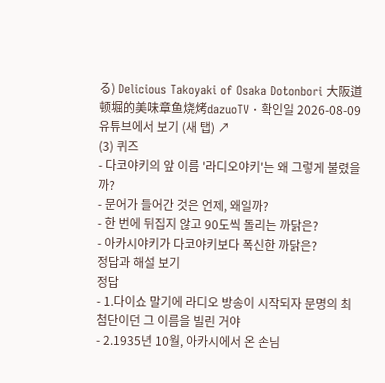る) Delicious Takoyaki of Osaka Dotonbori 大阪道顿堀的美味章鱼烧烤dazuoTV · 확인일 2026-08-09유튜브에서 보기 (새 탭) ↗
(3) 퀴즈
- 다코야키의 앞 이름 '라디오야키'는 왜 그렇게 불렸을까?
- 문어가 들어간 것은 언제, 왜일까?
- 한 번에 뒤집지 않고 90도씩 돌리는 까닭은?
- 아카시야키가 다코야키보다 폭신한 까닭은?
정답과 해설 보기
정답
- 1.다이쇼 말기에 라디오 방송이 시작되자 문명의 최첨단이던 그 이름을 빌린 거야
- 2.1935년 10월, 아카시에서 온 손님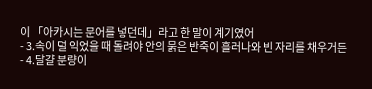이 「아카시는 문어를 넣던데」라고 한 말이 계기였어
- 3.속이 덜 익었을 때 돌려야 안의 묽은 반죽이 흘러나와 빈 자리를 채우거든
- 4.달걀 분량이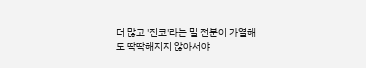더 많고 '진코'라는 밀 전분이 가열해도 딱딱해지지 않아서야